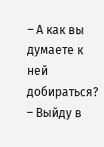– А как вы думаете к ней добираться?
– Выйду в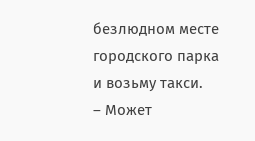безлюдном месте городского парка и возьму такси.
– Может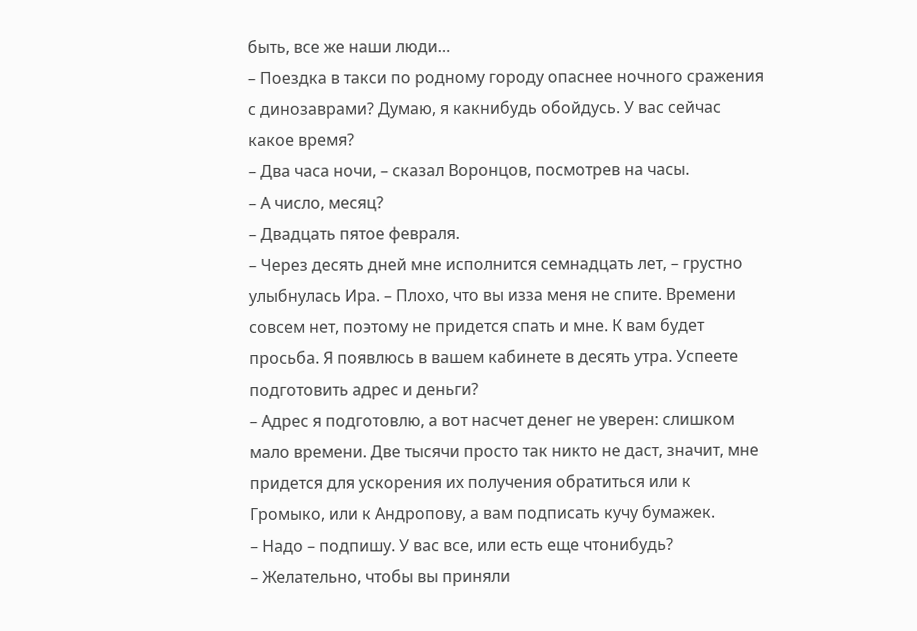быть, все же наши люди…
– Поездка в такси по родному городу опаснее ночного сражения с динозаврами? Думаю, я какнибудь обойдусь. У вас сейчас какое время?
– Два часа ночи, – сказал Воронцов, посмотрев на часы.
– А число, месяц?
– Двадцать пятое февраля.
– Через десять дней мне исполнится семнадцать лет, – грустно улыбнулась Ира. – Плохо, что вы изза меня не спите. Времени совсем нет, поэтому не придется спать и мне. К вам будет просьба. Я появлюсь в вашем кабинете в десять утра. Успеете подготовить адрес и деньги?
– Адрес я подготовлю, а вот насчет денег не уверен: слишком мало времени. Две тысячи просто так никто не даст, значит, мне придется для ускорения их получения обратиться или к Громыко, или к Андропову, а вам подписать кучу бумажек.
– Надо – подпишу. У вас все, или есть еще чтонибудь?
– Желательно, чтобы вы приняли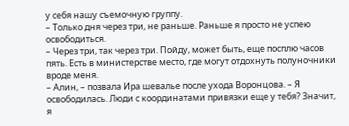у себя нашу съемочную группу.
– Только дня через три, не раньше. Раньше я просто не успею освободиться.
– Через три, так через три. Пойду, может быть, еще посплю часов пять. Есть в министерстве место, где могут отдохнуть полуночники вроде меня.
– Алин, – позвала Ира шевалье после ухода Воронцова. – Я освободилась. Люди с координатами привязки еще у тебя? Значит, я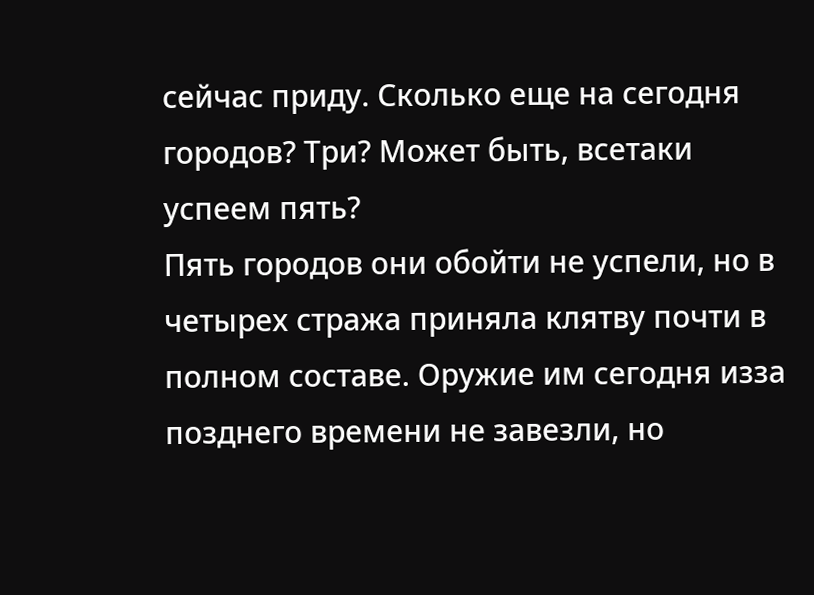сейчас приду. Сколько еще на сегодня городов? Три? Может быть, всетаки успеем пять?
Пять городов они обойти не успели, но в четырех стража приняла клятву почти в полном составе. Оружие им сегодня изза позднего времени не завезли, но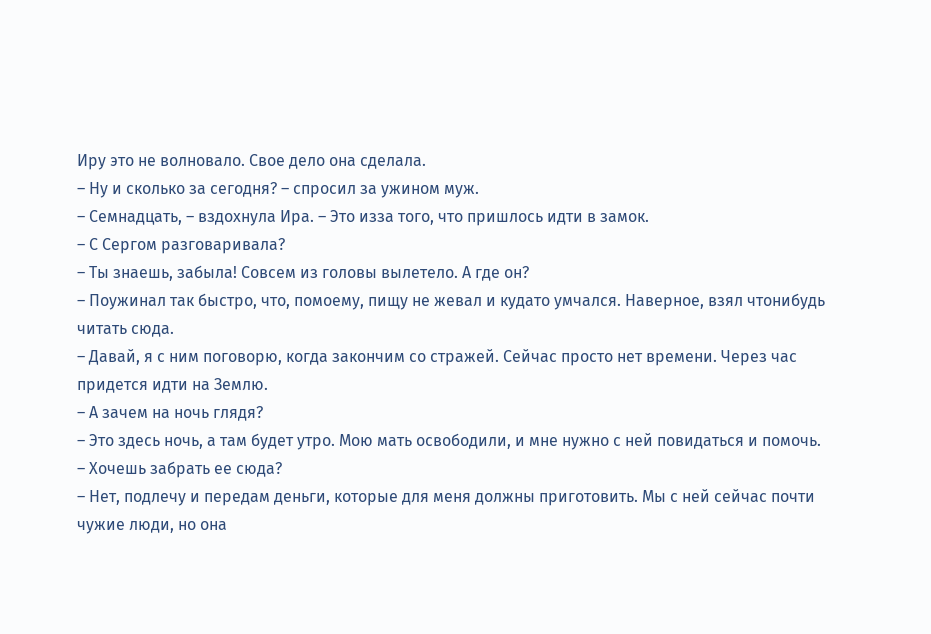Иру это не волновало. Свое дело она сделала.
– Ну и сколько за сегодня? – спросил за ужином муж.
– Семнадцать, – вздохнула Ира. – Это изза того, что пришлось идти в замок.
– С Сергом разговаривала?
– Ты знаешь, забыла! Совсем из головы вылетело. А где он?
– Поужинал так быстро, что, помоему, пищу не жевал и кудато умчался. Наверное, взял чтонибудь читать сюда.
– Давай, я с ним поговорю, когда закончим со стражей. Сейчас просто нет времени. Через час придется идти на Землю.
– А зачем на ночь глядя?
– Это здесь ночь, а там будет утро. Мою мать освободили, и мне нужно с ней повидаться и помочь.
– Хочешь забрать ее сюда?
– Нет, подлечу и передам деньги, которые для меня должны приготовить. Мы с ней сейчас почти чужие люди, но она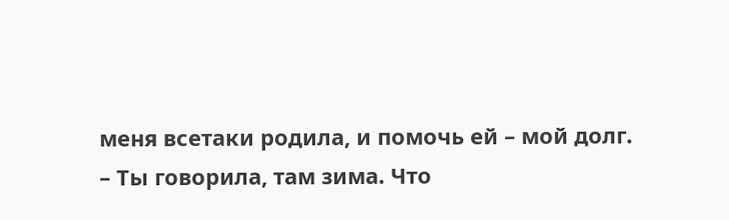меня всетаки родила, и помочь ей – мой долг.
– Ты говорила, там зима. Что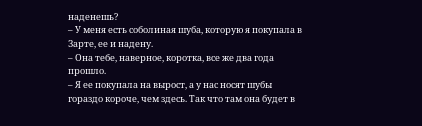наденешь?
– У меня есть соболиная шуба, которую я покупала в Зарте, ее и надену.
– Она тебе, наверное, коротка, все же два года прошло.
– Я ее покупала на вырост, а у нас носят шубы гораздо короче, чем здесь. Так что там она будет в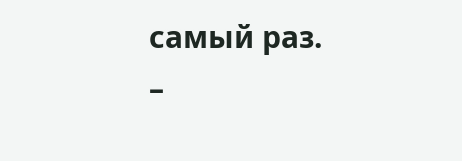самый раз.
–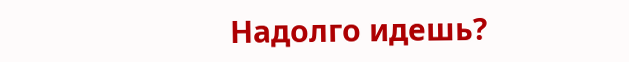Надолго идешь?